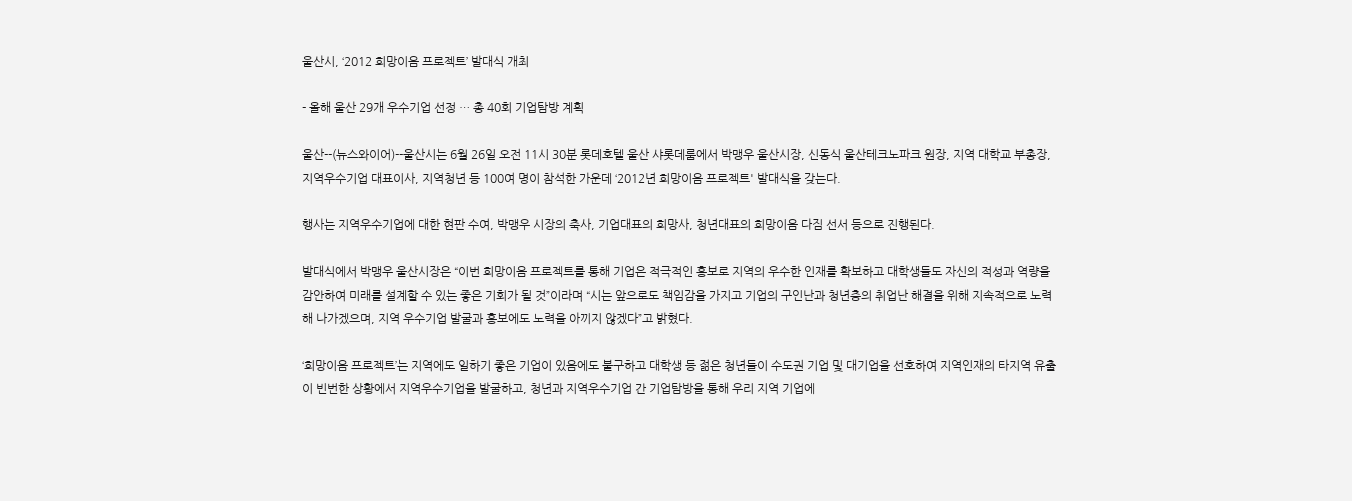울산시, ‘2012 희망이음 프로젝트’ 발대식 개최

- 올해 울산 29개 우수기업 선정 … 총 40회 기업탐방 계획

울산--(뉴스와이어)--울산시는 6월 26일 오전 11시 30분 롯데호텔 울산 샤롯데룸에서 박맹우 울산시장, 신동식 울산테크노파크 원장, 지역 대학교 부총장, 지역우수기업 대표이사, 지역청년 등 100여 명이 참석한 가운데 ‘2012년 희망이음 프로젝트' 발대식을 갖는다.

행사는 지역우수기업에 대한 현판 수여, 박맹우 시장의 축사, 기업대표의 희망사, 청년대표의 희망이음 다짐 선서 등으로 진행된다.

발대식에서 박맹우 울산시장은 “이번 희망이음 프로젝트를 통해 기업은 적극적인 홍보로 지역의 우수한 인재를 확보하고 대학생들도 자신의 적성과 역량을 감안하여 미래를 설계할 수 있는 좋은 기회가 될 것”이라며 “시는 앞으로도 책임감을 가지고 기업의 구인난과 청년층의 취업난 해결을 위해 지속적으로 노력해 나가겠으며, 지역 우수기업 발굴과 홍보에도 노력을 아끼지 않겠다”고 밝혔다.

‘희망이음 프로젝트’는 지역에도 일하기 좋은 기업이 있음에도 불구하고 대학생 등 젊은 청년들이 수도권 기업 및 대기업을 선호하여 지역인재의 타지역 유출이 빈번한 상황에서 지역우수기업을 발굴하고, 청년과 지역우수기업 간 기업탐방을 통해 우리 지역 기업에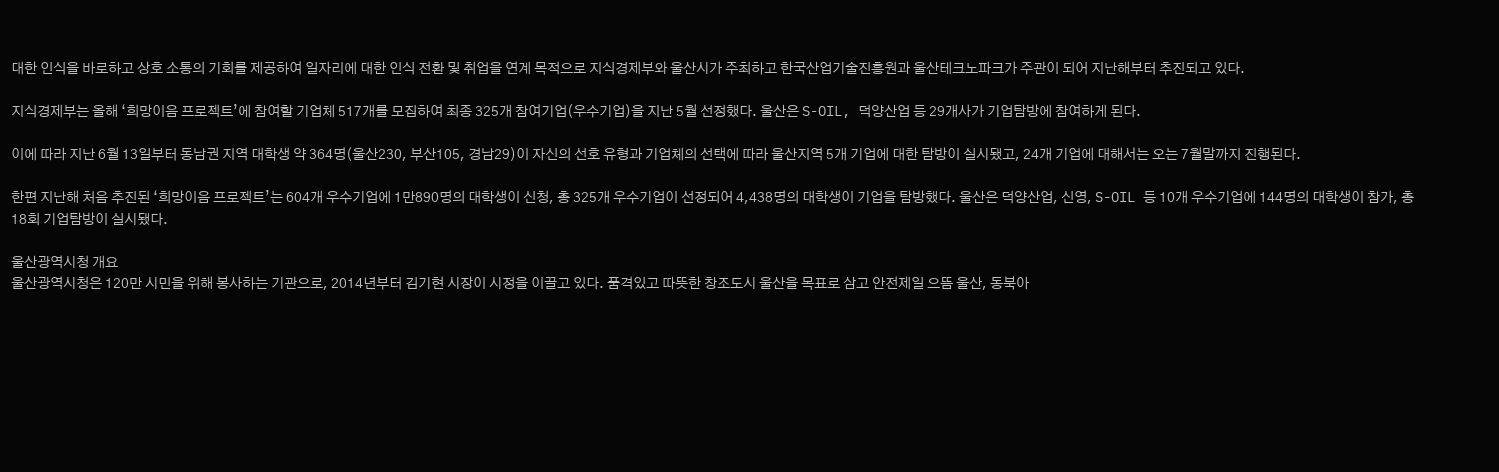대한 인식을 바로하고 상호 소통의 기회를 제공하여 일자리에 대한 인식 전환 및 취업을 연계 목적으로 지식경제부와 울산시가 주최하고 한국산업기술진흥원과 울산테크노파크가 주관이 되어 지난해부터 추진되고 있다.

지식경제부는 올해 ‘희망이음 프로젝트’에 참여할 기업체 517개를 모집하여 최종 325개 참여기업(우수기업)을 지난 5월 선정했다. 울산은 S-OIL, 덕양산업 등 29개사가 기업탐방에 참여하게 된다.

이에 따라 지난 6월 13일부터 동남권 지역 대학생 약 364명(울산230, 부산105, 경남29)이 자신의 선호 유형과 기업체의 선택에 따라 울산지역 5개 기업에 대한 탐방이 실시됐고, 24개 기업에 대해서는 오는 7월말까지 진행된다.

한편 지난해 처음 추진된 ‘희망이음 프로젝트’는 604개 우수기업에 1만890명의 대학생이 신청, 총 325개 우수기업이 선정되어 4,438명의 대학생이 기업을 탐방했다. 울산은 덕양산업, 신영, S-OIL 등 10개 우수기업에 144명의 대학생이 참가, 총 18회 기업탐방이 실시됐다.

울산광역시청 개요
울산광역시청은 120만 시민을 위해 봉사하는 기관으로, 2014년부터 김기현 시장이 시정을 이끌고 있다. 품격있고 따뜻한 창조도시 울산을 목표로 삼고 안전제일 으뜸 울산, 동북아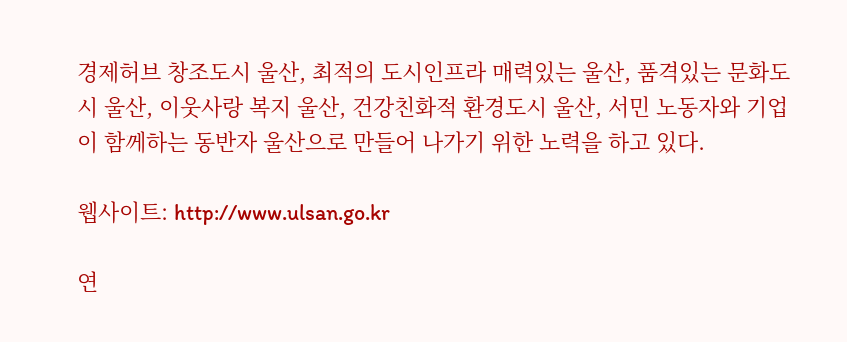경제허브 창조도시 울산, 최적의 도시인프라 매력있는 울산, 품격있는 문화도시 울산, 이웃사랑 복지 울산, 건강친화적 환경도시 울산, 서민 노동자와 기업이 함께하는 동반자 울산으로 만들어 나가기 위한 노력을 하고 있다.

웹사이트: http://www.ulsan.go.kr

연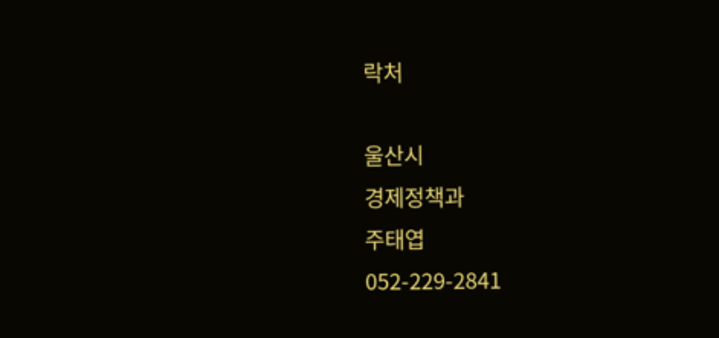락처

울산시
경제정책과
주태엽
052-229-2841